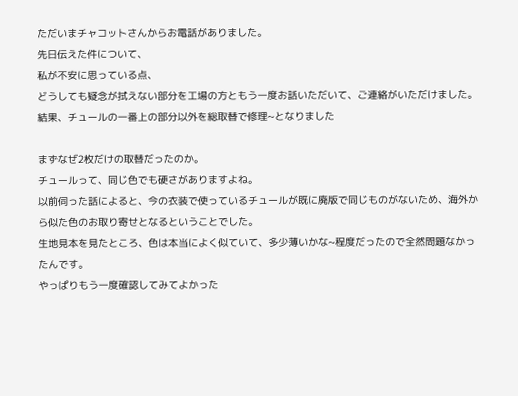ただいまチャコットさんからお電話がありました。
先日伝えた件について、
私が不安に思っている点、
どうしても疑念が拭えない部分を工場の方ともう一度お話いただいて、ご連絡がいただけました。
結果、チュールの一番上の部分以外を総取替で修理~となりました

まずなぜ2枚だけの取替だったのか。
チュールって、同じ色でも硬さがありますよね。
以前伺った話によると、今の衣装で使っているチュールが既に廃版で同じものがないため、海外から似た色のお取り寄せとなるということでした。
生地見本を見たところ、色は本当によく似ていて、多少薄いかな~程度だったので全然問題なかったんです。
やっぱりもう一度確認してみてよかった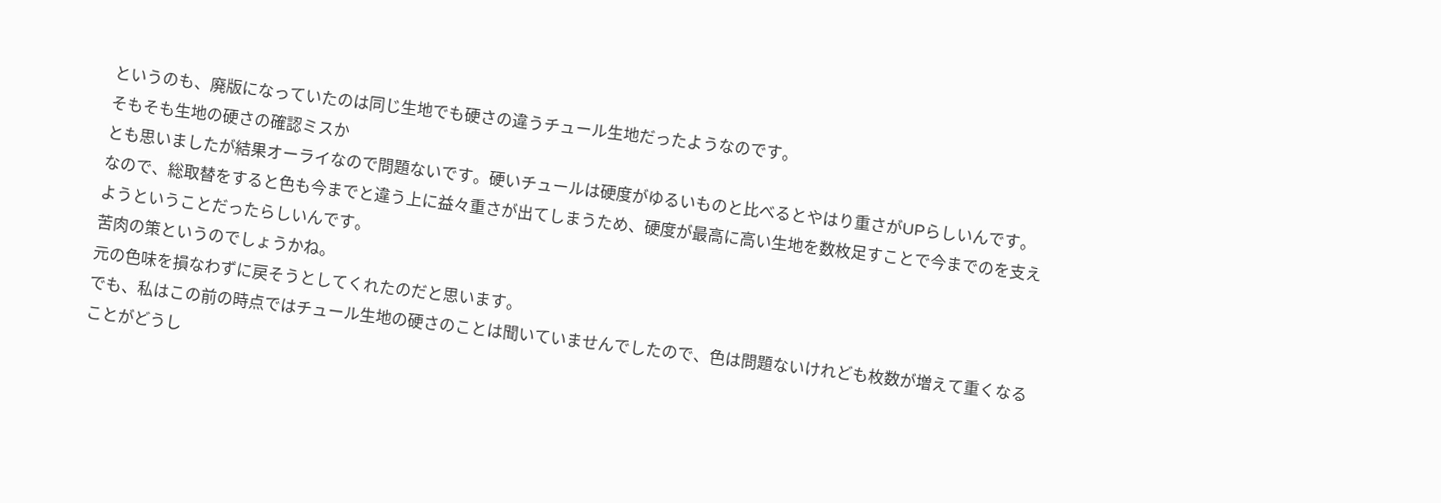というのも、廃版になっていたのは同じ生地でも硬さの違うチュール生地だったようなのです。
そもそも生地の硬さの確認ミスか
とも思いましたが結果オーライなので問題ないです。硬いチュールは硬度がゆるいものと比べるとやはり重さがUPらしいんです。
なので、総取替をすると色も今までと違う上に益々重さが出てしまうため、硬度が最高に高い生地を数枚足すことで今までのを支えようということだったらしいんです。
苦肉の策というのでしょうかね。
元の色味を損なわずに戻そうとしてくれたのだと思います。
でも、私はこの前の時点ではチュール生地の硬さのことは聞いていませんでしたので、色は問題ないけれども枚数が増えて重くなることがどうし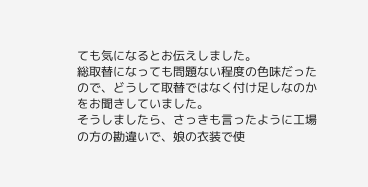ても気になるとお伝えしました。
総取替になっても問題ない程度の色味だったので、どうして取替ではなく付け足しなのかをお聞きしていました。
そうしましたら、さっきも言ったように工場の方の勘違いで、娘の衣装で使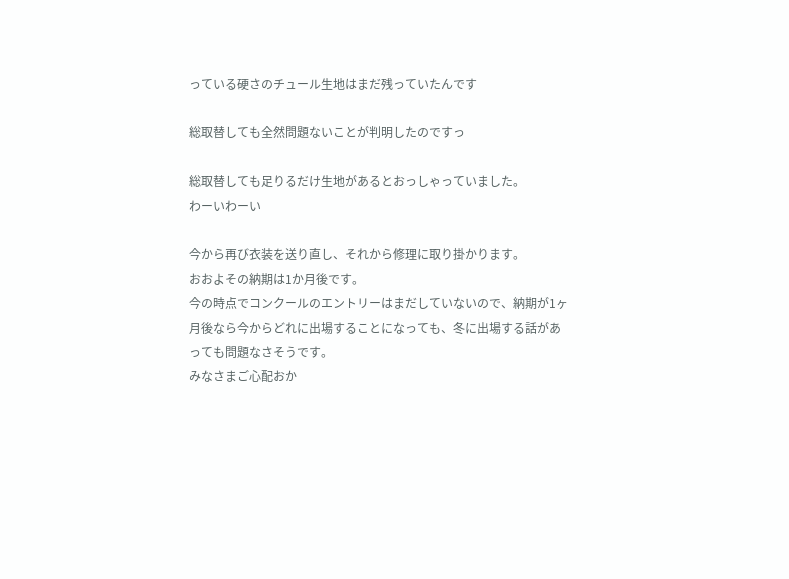っている硬さのチュール生地はまだ残っていたんです

総取替しても全然問題ないことが判明したのですっ

総取替しても足りるだけ生地があるとおっしゃっていました。
わーいわーい

今から再び衣装を送り直し、それから修理に取り掛かります。
おおよその納期は1か月後です。
今の時点でコンクールのエントリーはまだしていないので、納期が1ヶ月後なら今からどれに出場することになっても、冬に出場する話があっても問題なさそうです。
みなさまご心配おか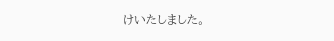けいたしました。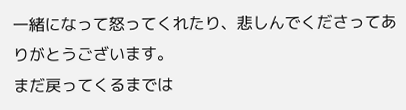一緒になって怒ってくれたり、悲しんでくださってありがとうございます。
まだ戻ってくるまでは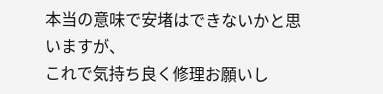本当の意味で安堵はできないかと思いますが、
これで気持ち良く修理お願いし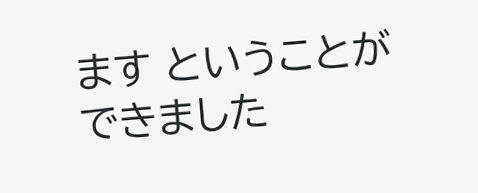ます ということができました